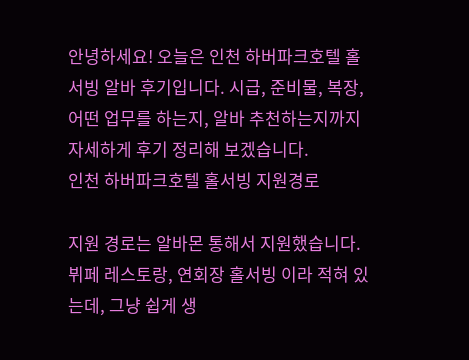안녕하세요! 오늘은 인천 하버파크호텔 홀서빙 알바 후기입니다. 시급, 준비물, 복장, 어떤 업무를 하는지, 알바 추천하는지까지 자세하게 후기 정리해 보겠습니다.
인천 하버파크호텔 홀서빙 지원경로

지원 경로는 알바몬 통해서 지원했습니다. 뷔페 레스토랑, 연회장 홀서빙 이라 적혀 있는데, 그냥 쉽게 생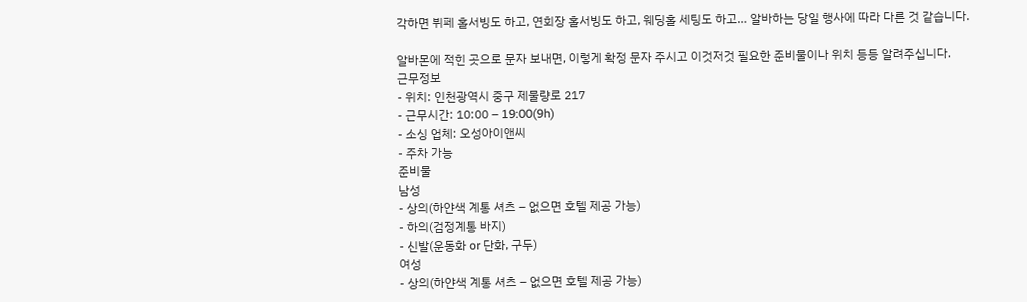각하면 뷔페 홀서빙도 하고, 연회장 홀서빙도 하고, 웨딩홀 세팅도 하고… 알바하는 당일 행사에 따라 다른 것 같습니다.

알바몬에 적힌 곳으로 문자 보내면, 이렇게 확정 문자 주시고 이것저것 필요한 준비물이나 위치 등등 알려주십니다.
근무정보
- 위치: 인천광역시 중구 제물량로 217
- 근무시간: 10:00 – 19:00(9h)
- 소싱 업체: 오성아이앤씨
- 주차 가능
준비물
남성
- 상의(하얀색 계통 셔츠 – 없으면 호텔 제공 가능)
- 하의(검정계통 바지)
- 신발(운동화 or 단화, 구두)
여성
- 상의(하얀색 계통 셔츠 – 없으면 호텔 제공 가능)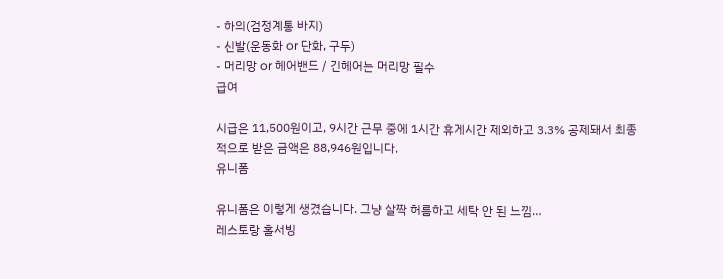- 하의(검정계통 바지)
- 신발(운동화 or 단화, 구두)
- 머리망 or 헤어밴드 / 긴헤어는 머리망 필수
급여

시급은 11,500원이고, 9시간 근무 중에 1시간 휴게시간 제외하고 3.3% 공제돼서 최종적으로 받은 금액은 88,946원입니다.
유니폼

유니폼은 이렇게 생겼습니다. 그냥 살짝 허름하고 세탁 안 된 느낌…
레스토랑 홀서빙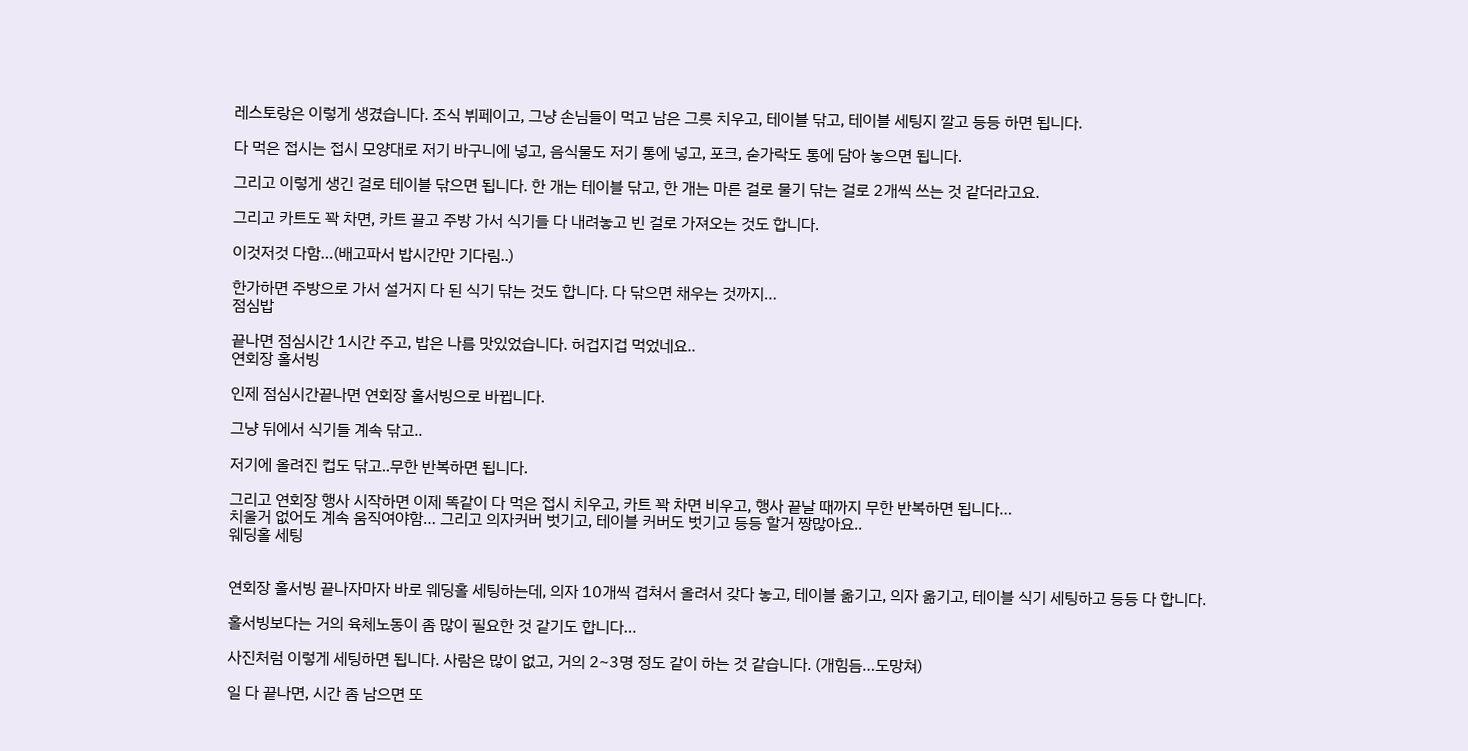레스토랑은 이렇게 생겼습니다. 조식 뷔페이고, 그냥 손님들이 먹고 남은 그릇 치우고, 테이블 닦고, 테이블 세팅지 깔고 등등 하면 됩니다.

다 먹은 접시는 접시 모양대로 저기 바구니에 넣고, 음식물도 저기 통에 넣고, 포크, 숟가락도 통에 담아 놓으면 됩니다.

그리고 이렇게 생긴 걸로 테이블 닦으면 됩니다. 한 개는 테이블 닦고, 한 개는 마른 걸로 물기 닦는 걸로 2개씩 쓰는 것 같더라고요.

그리고 카트도 꽉 차면, 카트 끌고 주방 가서 식기들 다 내려놓고 빈 걸로 가져오는 것도 합니다.

이것저것 다함…(배고파서 밥시간만 기다림..)

한가하면 주방으로 가서 설거지 다 된 식기 닦는 것도 합니다. 다 닦으면 채우는 것까지…
점심밥

끝나면 점심시간 1시간 주고, 밥은 나름 맛있었습니다. 허겁지겁 먹었네요..
연회장 홀서빙

인제 점심시간끝나면 연회장 홀서빙으로 바뀝니다.

그냥 뒤에서 식기들 계속 닦고..

저기에 올려진 컵도 닦고..무한 반복하면 됩니다.

그리고 연회장 행사 시작하면 이제 똑같이 다 먹은 접시 치우고, 카트 꽉 차면 비우고, 행사 끝날 때까지 무한 반복하면 됩니다…
치울거 없어도 계속 움직여야함… 그리고 의자커버 벗기고, 테이블 커버도 벗기고 등등 할거 짱많아요..
웨딩홀 세팅


연회장 홀서빙 끝나자마자 바로 웨딩홀 세팅하는데, 의자 10개씩 겹쳐서 올려서 갖다 놓고, 테이블 옮기고, 의자 옮기고, 테이블 식기 세팅하고 등등 다 합니다.

홀서빙보다는 거의 육체노동이 좀 많이 필요한 것 같기도 합니다…

사진처럼 이렇게 세팅하면 됩니다. 사람은 많이 없고, 거의 2~3명 정도 같이 하는 것 같습니다. (개힘듬…도망쳐)

일 다 끝나면, 시간 좀 남으면 또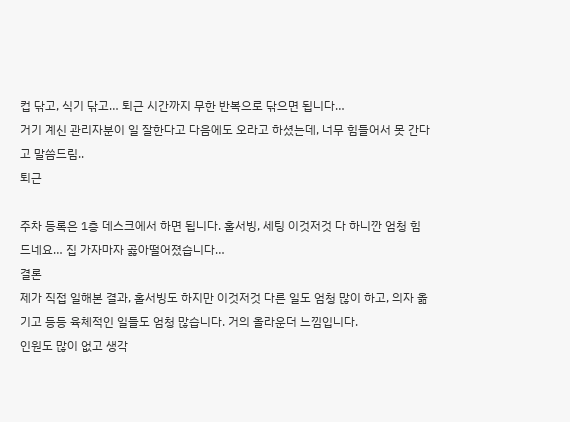컵 닦고, 식기 닦고… 퇴근 시간까지 무한 반복으로 닦으면 됩니다…
거기 계신 관리자분이 일 잘한다고 다음에도 오라고 하셨는데, 너무 힘들어서 못 간다고 말씀드림..
퇴근

주차 등록은 1층 데스크에서 하면 됩니다. 홀서빙, 세팅 이것저것 다 하니깐 엄청 힘드네요… 집 가자마자 곯아떨어졌습니다…
결론
제가 직접 일해본 결과, 홀서빙도 하지만 이것저것 다른 일도 엄청 많이 하고, 의자 옮기고 등등 육체적인 일들도 엄청 많습니다. 거의 올라운더 느낌입니다.
인원도 많이 없고 생각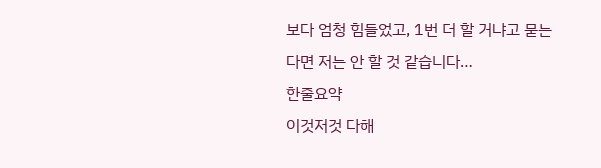보다 엄청 힘들었고, 1번 더 할 거냐고 묻는다면 저는 안 할 것 같습니다…
한줄요약
이것저것 다해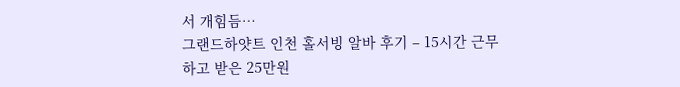서 개힘듬…
그랜드하얏트 인천 홀서빙 알바 후기 – 15시간 근무하고 받은 25만원